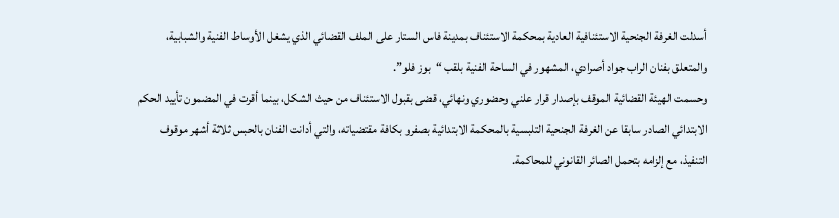أسدلت الغرفة الجنحية الاستئنافية العادية بمحكمة الاستئناف بمدينة فاس الستار على الملف القضائي الذي يشغل الأوساط الفنية والشبابية، والمتعلق بفنان الراب جواد أصرادي، المشهور في الساحة الفنية بلقب “بوز فلو”.
وحسمت الهيئة القضائية الموقف بإصدار قرار علني وحضوري ونهائي، قضى بقبول الاستئناف من حيث الشكل، بينما أقرت في المضمون تأييد الحكم الابتدائي الصادر سابقا عن الغرفة الجنحية التلبسية بالمحكمة الابتدائية بصفرو بكافة مقتضياته، والتي أدانت الفنان بالحبس ثلاثة أشهر موقوف التنفيذ، مع إلزامه بتحمل الصائر القانوني للمحاكمة.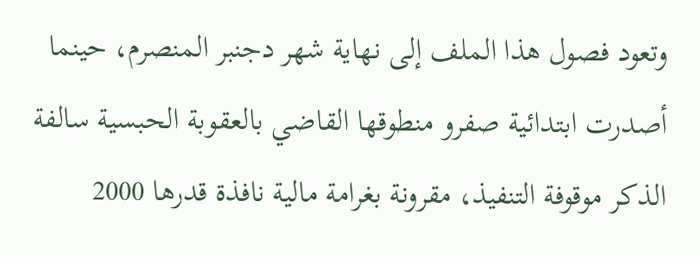وتعود فصول هذا الملف إلى نهاية شهر دجنبر المنصرم، حينما أصدرت ابتدائية صفرو منطوقها القاضي بالعقوبة الحبسية سالفة الذكر موقوفة التنفيذ، مقرونة بغرامة مالية نافذة قدرها 2000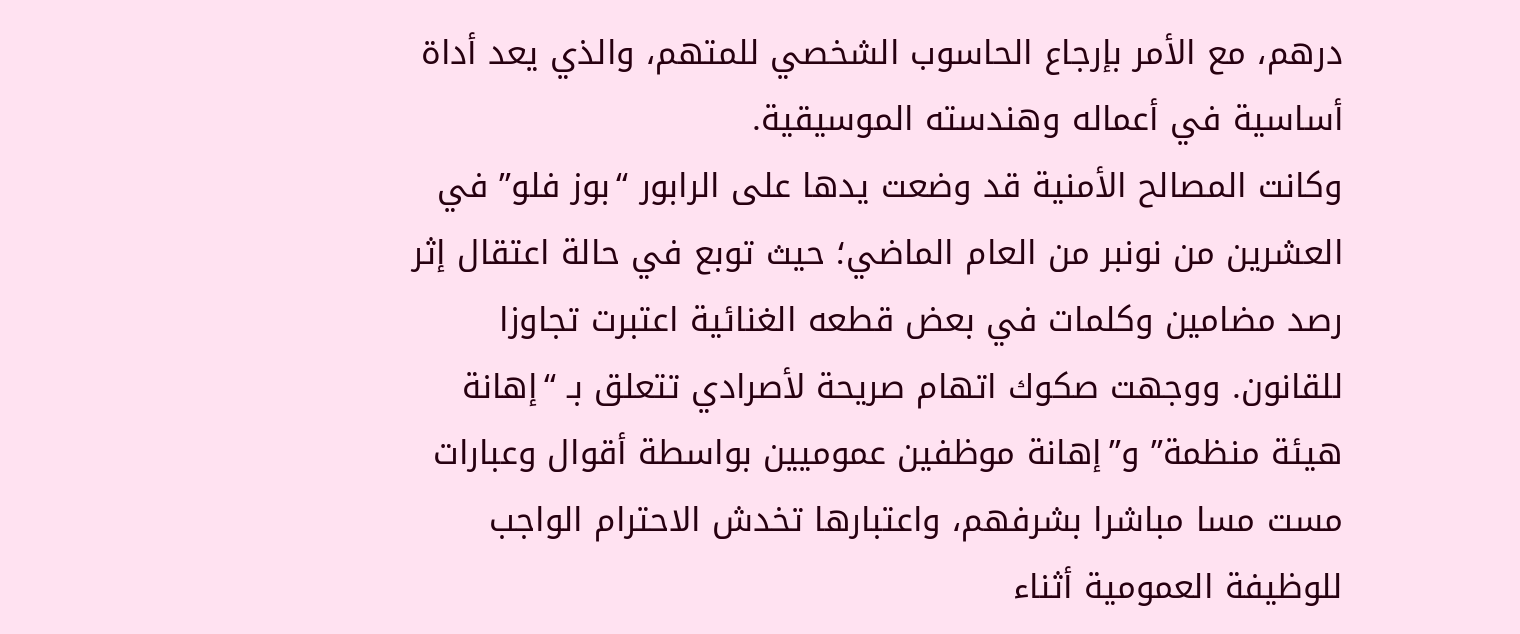درهم، مع الأمر بإرجاع الحاسوب الشخصي للمتهم، والذي يعد أداة أساسية في أعماله وهندسته الموسيقية.
وكانت المصالح الأمنية قد وضعت يدها على الرابور “بوز فلو” في العشرين من نونبر من العام الماضي؛ حيث توبع في حالة اعتقال إثر رصد مضامين وكلمات في بعض قطعه الغنائية اعتبرت تجاوزا للقانون. ووجهت صكوك اتهام صريحة لأصرادي تتعلق بـ “إهانة هيئة منظمة” و”إهانة موظفين عموميين بواسطة أقوال وعبارات مست مسا مباشرا بشرفهم، واعتبارها تخدش الاحترام الواجب للوظيفة العمومية أثناء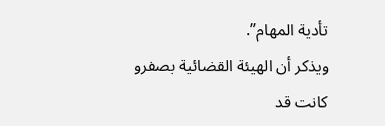تأدية المهام”.
ويذكر أن الهيئة القضائية بصفرو كانت قد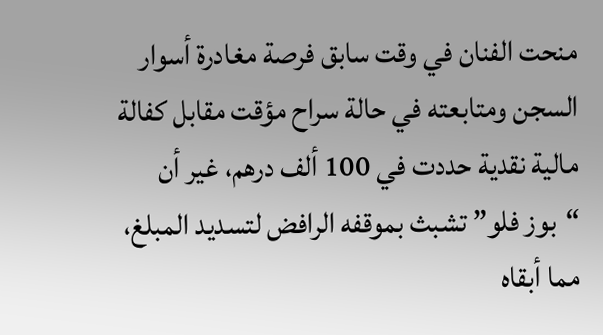منحت الفنان في وقت سابق فرصة مغادرة أسوار السجن ومتابعته في حالة سراح مؤقت مقابل كفالة مالية نقدية حددت في 100 ألف درهم، غير أن “بوز فلو” تشبث بموقفه الرافض لتسديد المبلغ، مما أبقاه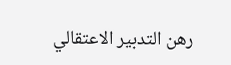رهن التدبير الاعتقالي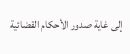إلى غاية صدور الأحكام القضائية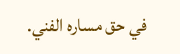في حق مساره الفني.